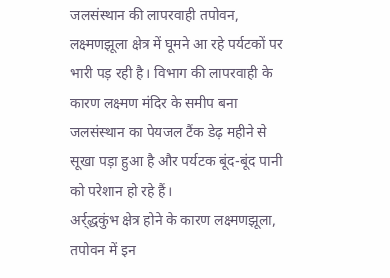जलसंस्थान की लापरवाही तपोवन, लक्ष्मणझूला क्षेत्र में घूमने आ रहे पर्यटकों पर भारी पड़ रही है। विभाग की लापरवाही के कारण लक्ष्मण मंदिर के समीप बना जलसंस्थान का पेयजल टैंक डेढ़ महीने से सूखा पड़ा हुआ है और पर्यटक बूंद-बूंद पानी को परेशान हो रहे हैं।
अर्र्द्धकुंभ क्षेत्र होने के कारण लक्ष्मणझूला, तपोवन में इन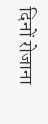दिनों रोजाना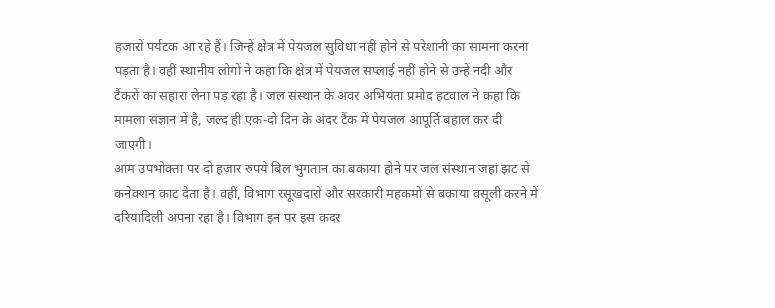हजारों पर्यटक आ रहे हैं। जिन्हें क्षेत्र में पेयजल सुविधा नहीं होने से परेशानी का सामना करना पड़ता है। वहीं स्थानीय लोगों ने कहा कि क्षेत्र में पेयजल सप्लाई नहीं होने से उन्हें नदी और टैंकरों का सहारा लेना पड़ रहा है। जल संस्थान के अवर अभियंता प्रमोद हटवाल ने कहा कि मामला संज्ञान में है, जल्द ही एक-दो दिन के अंदर टैंक में पेयजल आपूर्ति बहाल कर दी जाएगी।
आम उपभोक्ता पर दो हजार रुपये बिल भुगतान का बकाया होने पर जल संस्थान जहां झट से कनेक्शन काट देता है। वहीं, विभाग रसूखदारों और सरकारी महकमों से बकाया वसूली करने में दरियादिली अपना रहा है। विभाग इन पर इस कदर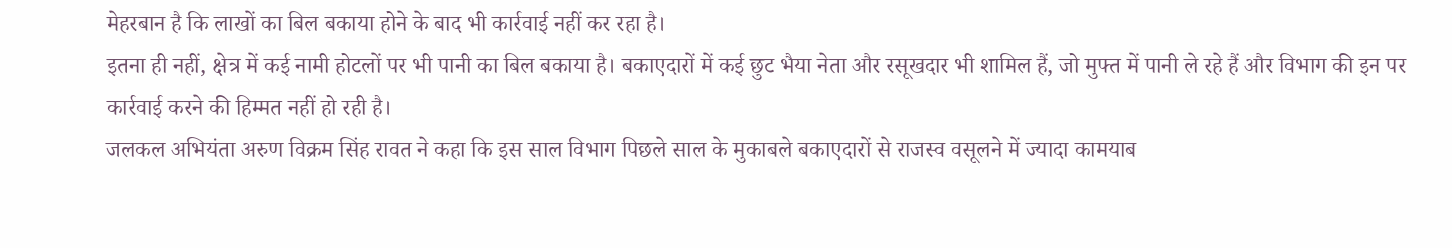मेहरबान है कि लाखों का बिल बकाया होने के बाद भी कार्रवाई नहीं कर रहा है।
इतना ही नहीं, क्षेत्र में कई नामी होटलों पर भी पानी का बिल बकाया है। बकाएदारों में कई छुट भैया नेता और रसूखदार भी शामिल हैं, जो मुफ्त में पानी ले रहे हैं और विभाग की इन पर कार्रवाई करने की हिम्मत नहीं हो रही है।
जलकल अभियंता अरुण विक्रम सिंह रावत ने कहा कि इस साल विभाग पिछले साल के मुकाबले बकाएदारों से राजस्व वसूलने में ज्यादा कामयाब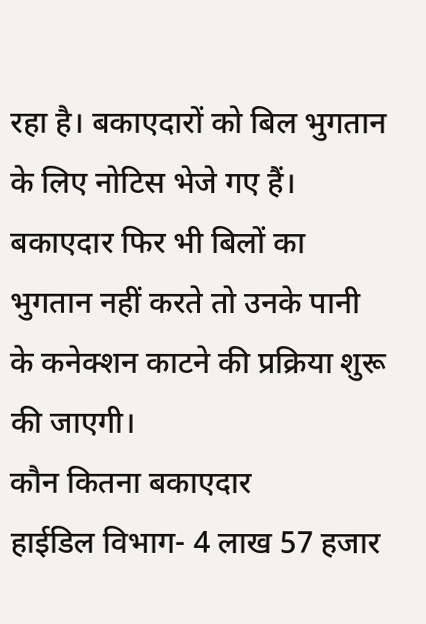रहा है। बकाएदारों को बिल भुगतान के लिए नोटिस भेजे गए हैं। बकाएदार फिर भी बिलों का भुगतान नहीं करते तो उनके पानी के कनेक्शन काटने की प्रक्रिया शुरू की जाएगी।
कौन कितना बकाएदार
हाईडिल विभाग- 4 लाख 57 हजार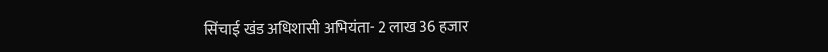सिंचाई खंड अधिशासी अभियंता- 2 लाख 36 हजार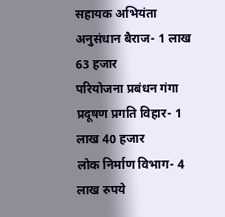सहायक अभियंता अनुसंधान बैराज- 1 लाख 63 हजार
परियोजना प्रबंधन गंगा प्रदूषण प्रगति विहार- 1 लाख 40 हजार
लोक निर्माण विभाग- 4 लाख रुपये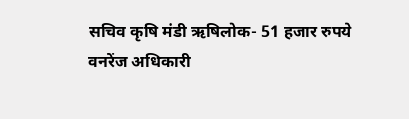सचिव कृषि मंडी ऋषिलोक- 51 हजार रुपये
वनरेंज अधिकारी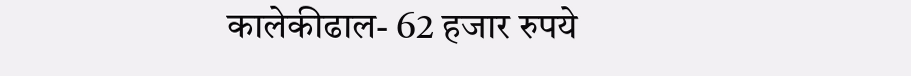कालेकीढाल- 62 हजार रुपये